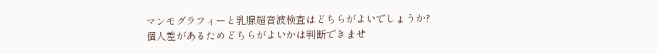マンモグラフィーと乳腺超音波検査はどちらがよいでしょうか?
個人差があるためどちらがよいかは判断できませ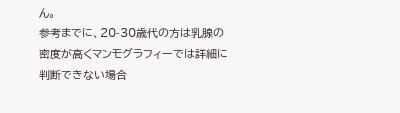ん。
参考までに、20-30歳代の方は乳腺の密度が高くマンモグラフィーでは詳細に判断できない場合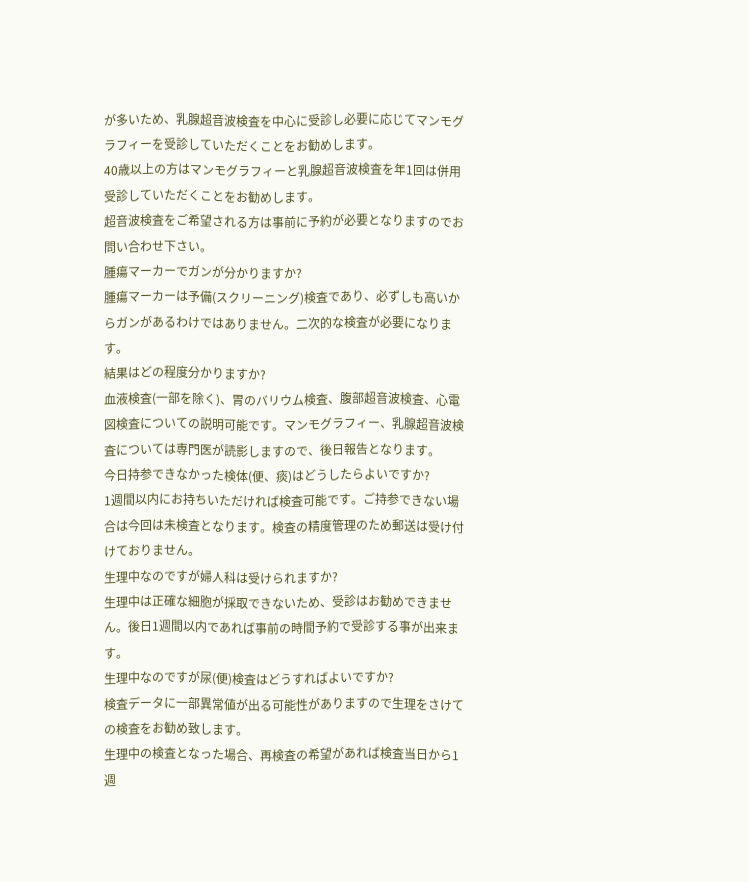が多いため、乳腺超音波検査を中心に受診し必要に応じてマンモグラフィーを受診していただくことをお勧めします。
40歳以上の方はマンモグラフィーと乳腺超音波検査を年1回は併用受診していただくことをお勧めします。
超音波検査をご希望される方は事前に予約が必要となりますのでお問い合わせ下さい。
腫瘍マーカーでガンが分かりますか?
腫瘍マーカーは予備(スクリーニング)検査であり、必ずしも高いからガンがあるわけではありません。二次的な検査が必要になります。
結果はどの程度分かりますか?
血液検査(一部を除く)、胃のバリウム検査、腹部超音波検査、心電図検査についての説明可能です。マンモグラフィー、乳腺超音波検査については専門医が読影しますので、後日報告となります。
今日持参できなかった検体(便、痰)はどうしたらよいですか?
1週間以内にお持ちいただければ検査可能です。ご持参できない場合は今回は未検査となります。検査の精度管理のため郵送は受け付けておりません。
生理中なのですが婦人科は受けられますか?
生理中は正確な細胞が採取できないため、受診はお勧めできません。後日1週間以内であれば事前の時間予約で受診する事が出来ます。
生理中なのですが尿(便)検査はどうすればよいですか?
検査データに一部異常値が出る可能性がありますので生理をさけての検査をお勧め致します。
生理中の検査となった場合、再検査の希望があれば検査当日から1週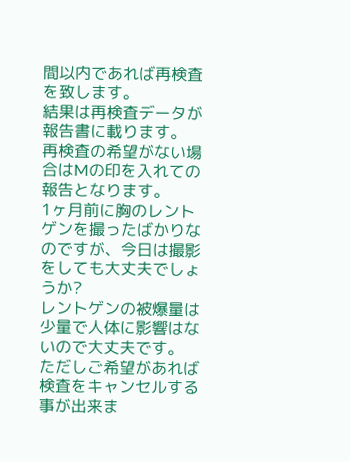間以内であれば再検査を致します。
結果は再検査データが報告書に載ります。
再検査の希望がない場合はMの印を入れての報告となります。
1ヶ月前に胸のレントゲンを撮ったばかりなのですが、今日は撮影をしても大丈夫でしょうか?
レントゲンの被爆量は少量で人体に影響はないので大丈夫です。
ただしご希望があれば検査をキャンセルする事が出来ま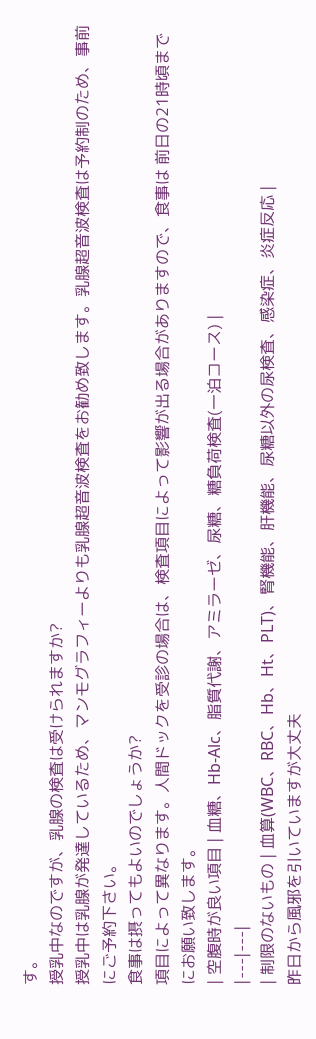す。
授乳中なのですが、乳腺の検査は受けられますか?
授乳中は乳腺が発達しているため、マンモグラフィーよりも乳腺超音波検査をお勧め致します。乳腺超音波検査は予約制のため、事前にご予約下さい。
食事は摂ってもよいのでしょうか?
項目によって異なります。人間ドックを受診の場合は、検査項目によって影響が出る場合がありますので、食事は 前日の21時頃まで にお願い致します。
| 空腹時が良い項目 | 血糖、Hb-Alc、脂質代謝、アミラーゼ、尿糖、糖負荷検査(一泊コース) |
|---|---|
| 制限のないもの | 血算(WBC、RBC、Hb、Ht、PLT)、腎機能、肝機能、尿糖以外の尿検査、感染症、炎症反応 |
昨日から風邪を引いていますが大丈夫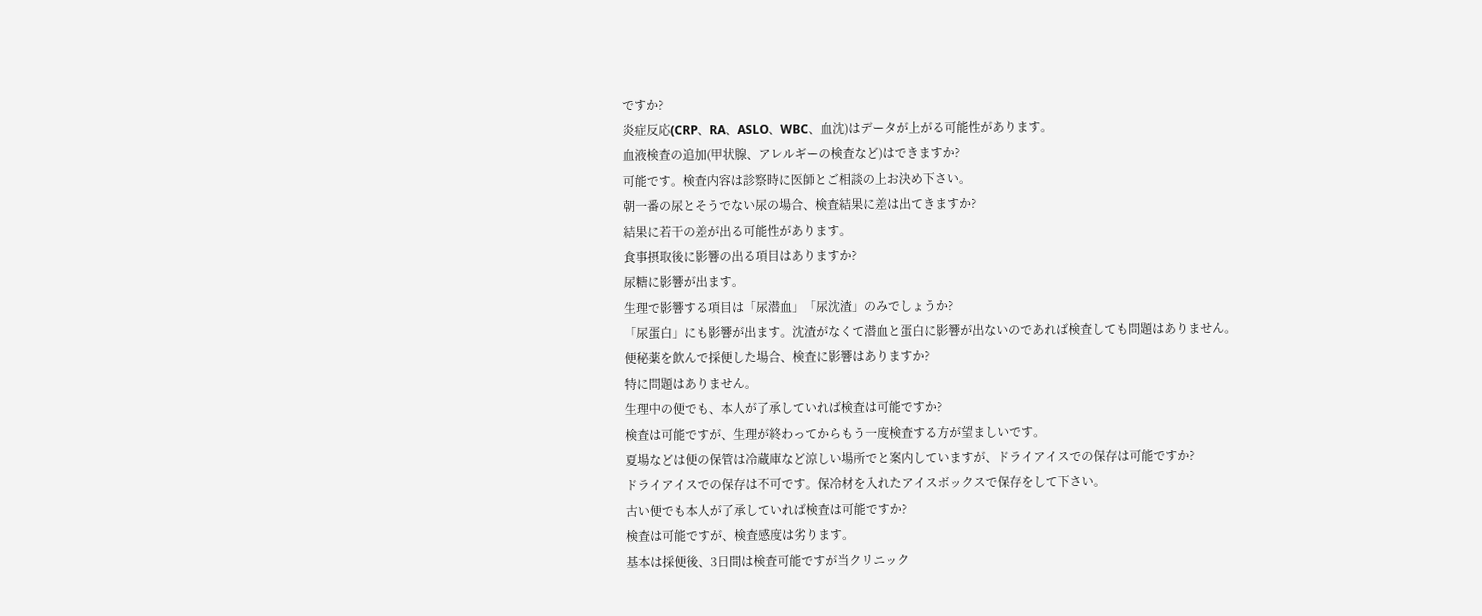ですか?
炎症反応(CRP、RA、ASLO、WBC、血沈)はデータが上がる可能性があります。
血液検査の追加(甲状腺、アレルギーの検査など)はできますか?
可能です。検査内容は診察時に医師とご相談の上お決め下さい。
朝一番の尿とそうでない尿の場合、検査結果に差は出てきますか?
結果に若干の差が出る可能性があります。
食事摂取後に影響の出る項目はありますか?
尿糖に影響が出ます。
生理で影響する項目は「尿潜血」「尿沈渣」のみでしょうか?
「尿蛋白」にも影響が出ます。沈渣がなくて潜血と蛋白に影響が出ないのであれば検査しても問題はありません。
便秘薬を飲んで採便した場合、検査に影響はありますか?
特に問題はありません。
生理中の便でも、本人が了承していれば検査は可能ですか?
検査は可能ですが、生理が終わってからもう一度検査する方が望ましいです。
夏場などは便の保管は冷蔵庫など涼しい場所でと案内していますが、ドライアイスでの保存は可能ですか?
ドライアイスでの保存は不可です。保冷材を入れたアイスボックスで保存をして下さい。
古い便でも本人が了承していれば検査は可能ですか?
検査は可能ですが、検査感度は劣ります。
基本は採便後、3日間は検査可能ですが当クリニック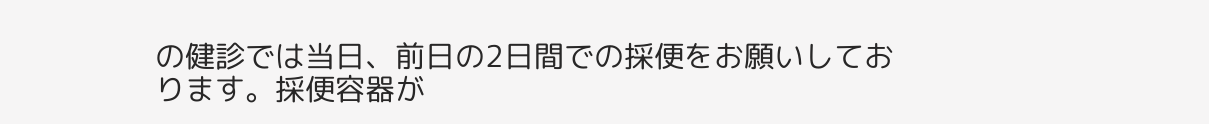の健診では当日、前日の2日間での採便をお願いしております。採便容器が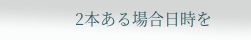2本ある場合日時を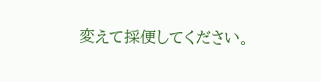変えて採便してください。